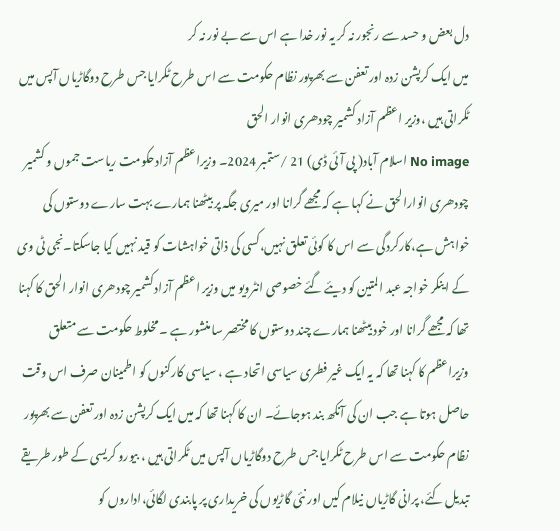دل بعض و حسد سے رنجور نہ کر یہ نور خدا ہے اس سے بے نور نہ کر
میں ایک کرپشن زدہ اور تعفن سے بھرپور نظام حکومت سے اس طرح ٹکرایا جس طرح دوگاڑیاں آپس میں ٹکراتی ہیں ،وزیر اعظم آزاد کشمیر چودھری انوار الحق
No image اسلام آباد( پی آئی ڈی) 21 /ستمبر 2024۔ وزیراعظم آزادحکومت ریاست جموں و کشمیر چودھری انوارالحق نے کہا ہے کہ مجھے گرانا اور میری جگہ پر بیٹھنا ہمارے بہت سارے دوستوں کی خواہش ہے،کارکردگی سے اس کا کوئی تعلق نہیں،کسی کی ذاتی خواہشات کو قید نہیں کیا جاسکتا۔نجی ٹی وی کے اینکر خواجہ عبد المتین کو دیئے گئے خصوصی انٹرویو میں وزیر اعظم آزاد کشمیر چودھری انوار الحق کا کہنا تھا کہ مجھے گرانا اور خود بیٹھنا ہمارے چند دوستوں کا مختصر سا منشور ہے ۔ مخلوط حکومت سے متعلق وزیراعظم کا کہنا تھا کہ یہ ایک غیر فطری سیاسی اتحاد ہے ، سیاسی کارکنوں کو اطمینان صرف اس وقت حاصل ہوتا ہے جب ان کی آنکھ بند ہوجائے۔ ان کا کہنا تھا کہ میں ایک کرپشن زدہ اور تعفن سے بھرپور نظام حکومت سے اس طرح ٹکرایا جس طرح دوگاڑیاں آپس میں ٹکراتی ہیں ، بیورو کریسی کے طور طریقے تبدیل کئے، پرانی گاڑیاں نیلام کیں اور نئی گاڑیوں کی خریداری پر پابندی لگائی،اداروں کو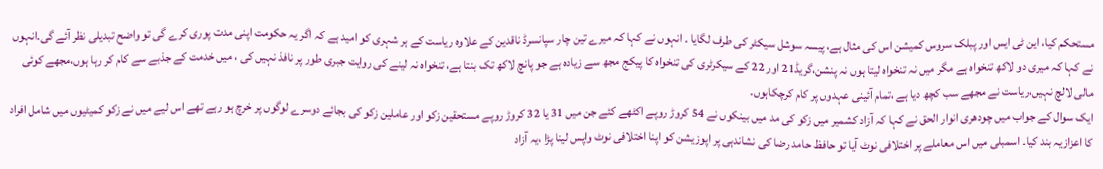مستحکم کیا، این ٹی ایس اور پبلک سروس کمیشن اس کی مثال ہے، پیسہ سوشل سیکٹر کی طرف لگایا ۔ انہوں نے کہا کہ میرے تین چار سپانسرڈ ناقدین کے علاوہ ریاست کے ہر شہری کو امید ہے کہ اگر یہ حکومت اپنی مدت پوری کرے گی تو واضح تبدیلی نظر آئے گی۔انہوں نے کہا کہ میری دو لاکھ تنخواہ ہے مگر میں نہ تنخواہ لیتا ہوں نہ پنشن،گریڈ21 اور 22 کے سیکرٹری کی تنخواہ کا پیکج مجھ سے زیادہ ہے جو پانچ لاکھ تک بنتا ہے، تنخواہ نہ لینے کی روایت جبری طور پر نافذ نہیں کی ، میں خدمت کے جذبے سے کام کر رہا ہوں،مجھے کوئی مالی لالچ نہیں،ریاست نے مجھے سب کچھ دیا ہے ،تمام آئینی عہدوں پر کام کرچکاہوں۔
ایک سوال کے جواب میں چودھری انوار الحق نے کہا کہ آزاد کشمیر میں زکو کی مد میں بینکوں نے 54 کروڑ روپے اکٹھے کئے جن میں 31 یا 32 کروڑ روپے مستحقین زکو اور عاملین زکو کی بجائے دوسرے لوگوں پر خرچ ہو رہے تھے اس لیے میں نے زکو کمیٹیوں میں شامل افراد کا اعزازیہ بند کیا۔ اسمبلی میں اس معاملے پر اختلافی نوٹ آیا تو حافظ حامد رضا کی نشاندہی پر اپوزیشن کو اپنا اختلافی نوٹ واپس لینا پڑا ،یہ آزاد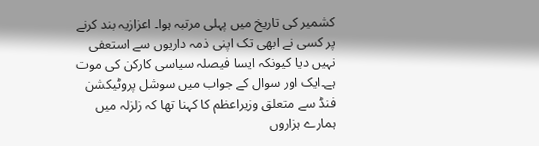کشمیر کی تاریخ میں پہلی مرتبہ ہوا۔ اعزازیہ بند کرنے پر کسی نے ابھی تک اپنی ذمہ داریوں سے استعفی نہیں دیا کیونکہ ایسا فیصلہ سیاسی کارکن کی موت ہے۔ایک اور سوال کے جواب میں سوشل پروٹیکشن فنڈ سے متعلق وزیراعظم کا کہنا تھا کہ زلزلہ میں ہمارے ہزاروں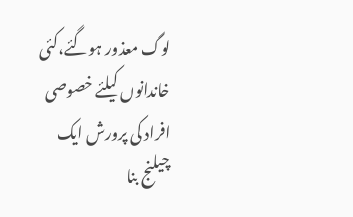لوگ معذور ہوگئے،کئی خاندانوں کیلئے خصوصی افراد کی پرورش ایک چیلنج بنا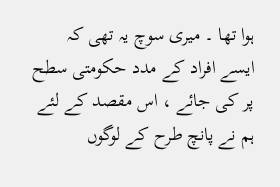ہوا تھا ۔ میری سوچ یہ تھی کہ ایسے افراد کے مدد حکومتی سطح پر کی جائے ، اس مقصد کے لئے ہم نے پانچ طرح کے لوگوں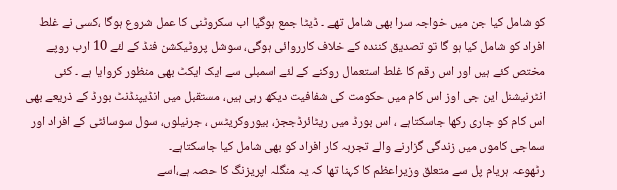کو شامل کیا جن میں خواجہ سرا بھی شامل تھے ۔ ڈیٹا جمع ہوگیا اب سکروٹنی کا عمل شروع ہوگا ،کسی نے غلط افراد کو شامل کیا ہو گا تو تصدیق کنندہ کے خلاف کارروائی ہوگی، سوشل پروٹیکشن فنڈ کے لئے 10 ارب روپے مختص کئے ہیں اور اس رقم کا غلط استعمال روکنے کے لئے اسمبلی سے ایک ایکٹ بھی منظور کروایا ہے ۔ کئی انٹرنیشنل این جی اوز اس کام میں حکومت کی شفافیت دیکھ رہی ہیں، مستقبل میں انڈیپنڈنٹ بورڈ کے ذریعے بھی اس کام کو جاری رکھا جاسکتاہے ، اس بورڈ میں ریٹائرڈججز، بیوروکریٹس ، جرنیلوں، سول سوسائٹی کے افراد اور سماجی کاموں میں زندگی گزارنے والے تجربہ کار افراد کو بھی شامل کیا جاسکتاہے۔
رٹھوعہ ہریام پل سے متعلق وزیراعظم کا کہنا تھا کہ یہ منگلہ اپریزنگ کا حصہ ہے،اسے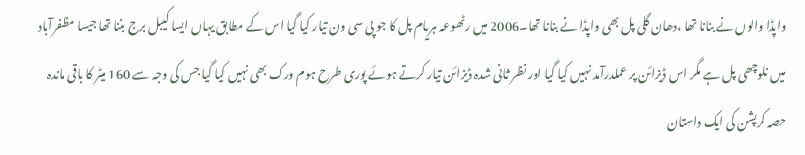واپڈا والوں نے بنانا تھا ،دھان گلی پل بھی واپڈا نے بنانا تھا۔2006 میں رٹھوعہ ہریام پل کا جو پی سی ون تیار کیا گیا اس کے مطابق یہاں ایسا کیبل برج بننا تھا جیسا مظفرآباد میں نلوچھی پل ہے مگر اس ڈیزائن پر عملدرآمد نہیں کیا گیا اور نظر ثانی شدہ ڈیزائن تیار کرتے ہوئے پوری طرح ہوم ورک بھی نہیں کیا گیا جس کی وجہ سے 160 میٹر کا باقی ماندہ حصہ کرپشن کی ایک داستان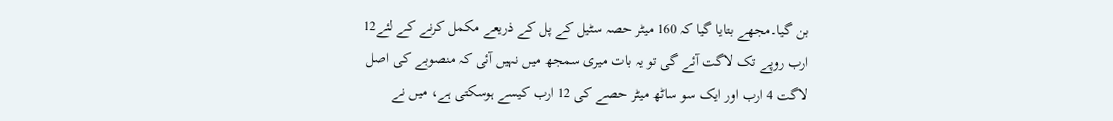بن گیا۔مجھے بتایا گیا کہ 160 میٹر حصہ سٹیل کے پل کے ذریعے مکمل کرنے کے لئے12 ارب روپے تک لاگت آئے گی تو یہ بات میری سمجھ میں نہیں آئی کہ منصوبے کی اصل لاگت 4 ارب اور ایک سو ساٹھ میٹر حصے کی 12 ارب کیسے ہوسکتی ہے، میں نے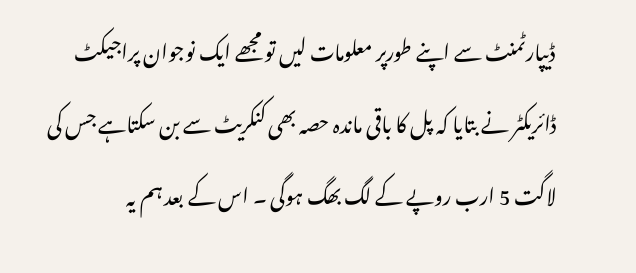ڈیپارٹمنٹ سے اپنے طورپر معلومات لیں تو مجھے ایک نوجوان پراجیکٹ ڈائریکٹر نے بتایا کہ پل کا باقی ماندہ حصہ بھی کنکریٹ سے بن سکتاہے جس کی لاگت 5 ارب روپے کے لگ بھگ ہوگی ۔ اس کے بعد ہم یہ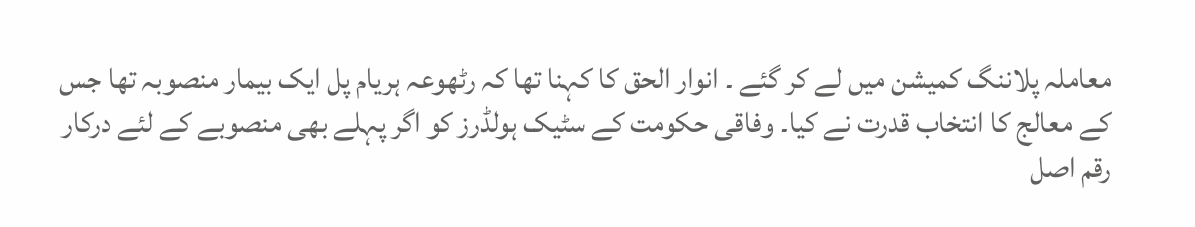معاملہ پلاننگ کمیشن میں لے کر گئے ۔ انوار الحق کا کہنا تھا کہ رٹھوعہ ہریام پل ایک بیمار منصوبہ تھا جس کے معالج کا انتخاب قدرت نے کیا۔ وفاقی حکومت کے سٹیک ہولڈرز کو اگر پہلے بھی منصوبے کے لئے درکار رقم اصل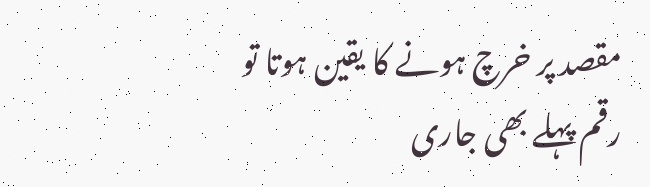مقصد پر خرچ ہونے کا یقین ہوتا تو رقم پہلے بھی جاری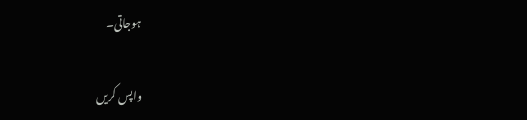ہوجاتی۔

واپس کریں